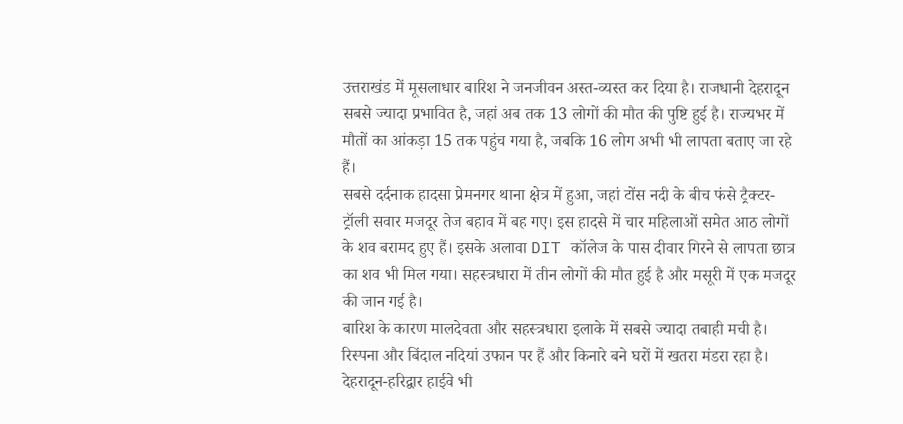उत्तराखंड में मूसलाधार बारिश ने जनजीवन अस्त-व्यस्त कर दिया है। राजधानी देहरादून सबसे ज्यादा प्रभावित है, जहां अब तक 13 लोगों की मौत की पुष्टि हुई है। राज्यभर में मौतों का आंकड़ा 15 तक पहुंच गया है, जबकि 16 लोग अभी भी लापता बताए जा रहे हैं।
सबसे दर्दनाक हादसा प्रेमनगर थाना क्षेत्र में हुआ, जहां टोंस नदी के बीच फंसे ट्रैक्टर-ट्रॉली सवार मजदूर तेज बहाव में बह गए। इस हादसे में चार महिलाओं समेत आठ लोगों के शव बरामद हुए हैं। इसके अलावा DIT कॉलेज के पास दीवार गिरने से लापता छात्र का शव भी मिल गया। सहस्त्रधारा में तीन लोगों की मौत हुई है और मसूरी में एक मजदूर की जान गई है।
बारिश के कारण मालदेवता और सहस्त्रधारा इलाके में सबसे ज्यादा तबाही मची है। रिस्पना और बिंदाल नदियां उफान पर हैं और किनारे बने घरों में खतरा मंडरा रहा है। देहरादून-हरिद्वार हाईवे भी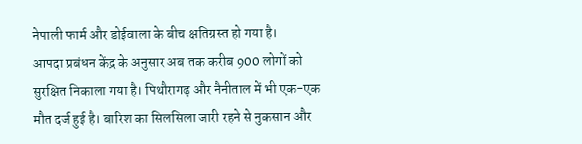नेपाली फार्म और डोईवाला के बीच क्षतिग्रस्त हो गया है।
आपदा प्रबंधन केंद्र के अनुसार अब तक करीब 900 लोगों को सुरक्षित निकाला गया है। पिथौरागढ़ और नैनीताल में भी एक-एक मौत दर्ज हुई है। बारिश का सिलसिला जारी रहने से नुकसान और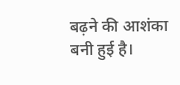बढ़ने की आशंका बनी हुई है।